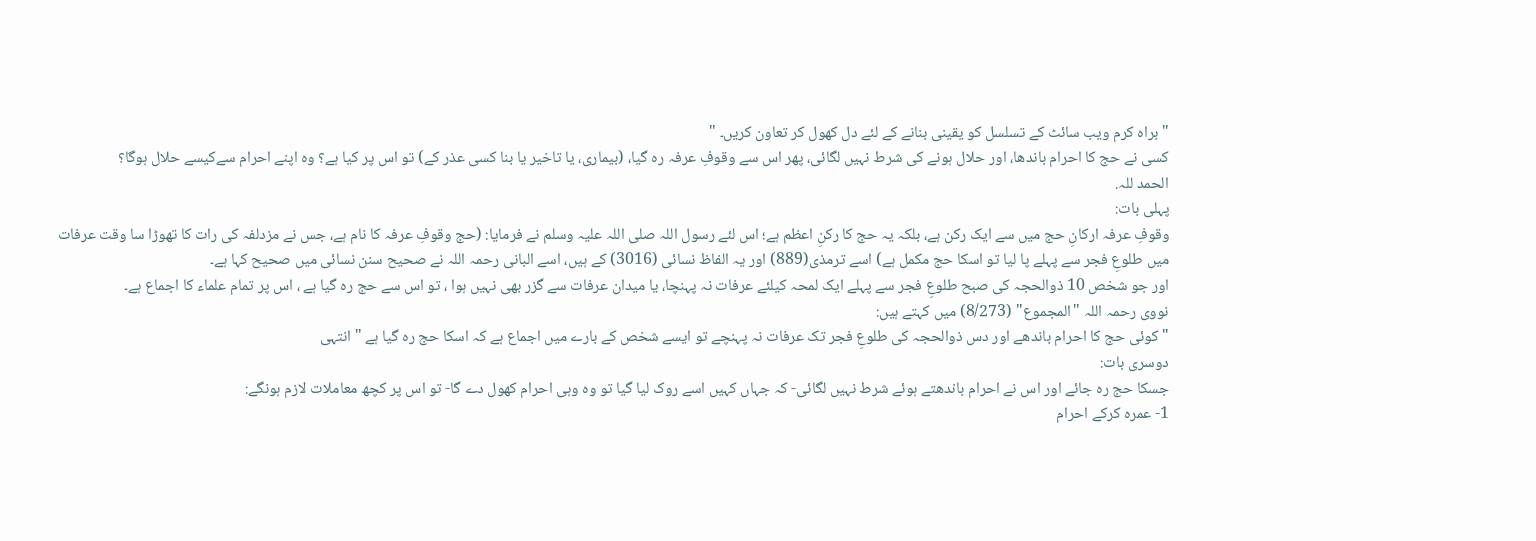"براہ کرم ویب سائٹ کے تسلسل کو یقینی بنانے کے لئے دل کھول کر تعاون کریں۔ "
کسی نے حج کا احرام باندھا، اور حلال ہونے کی شرط نہیں لگائی، پھر اس سے وقوفِ عرفہ رہ گیا، (بیماری، یا تاخیر یا بنا کسی عذر کے) تو اس پر کیا ہے؟ وہ اپنے احرام سےکیسے حلال ہوگا؟
الحمد للہ.
پہلی بات:
وقوفِ عرفہ ارکانِ حج میں سے ایک رکن ہے، بلکہ یہ حج کا رکنِ اعظم ہے؛ اس لئے رسول اللہ صلی اللہ علیہ وسلم نے فرمایا: (حج وقوفِ عرفہ کا نام ہے، جس نے مزدلفہ کی رات کا تھوڑا سا وقت عرفات میں طلوعِ فجر سے پہلے پا لیا تو اسکا حج مکمل ہے) اسے ترمذی(889) اور یہ الفاظ نسائی (3016) کے ہیں، اسے البانی رحمہ اللہ نے صحیح سنن نسائی میں صحیح کہا ہے۔
اور جو شخص 10 ذوالحجہ کی صبح طلوعِ فجر سے پہلے ایک لمحہ کیلئے عرفات نہ پہنچا، یا میدان عرفات سے گزر بھی نہیں ہوا ، تو اس سے حج رہ گیا ہے ، اس پر تمام علماء کا اجماع ہے۔
نووی رحمہ اللہ "المجموع" (8/273) میں کہتے ہیں:
"کوئی حج کا احرام باندھے اور دس ذوالحجہ کی طلوعِ فجر تک عرفات نہ پہنچے تو ایسے شخص کے بارے میں اجماع ہے کہ اسکا حج رہ گیا ہے " انتہی
دوسری بات:
جسکا حج رہ جائے اور اس نے احرام باندھتے ہوئے شرط نہیں لگائی- کہ جہاں کہیں اسے روک لیا گیا تو وہ وہی احرام کھول دے گا- تو اس پر کچھ معاملات لازم ہونگے:
1- عمرہ کرکے احرام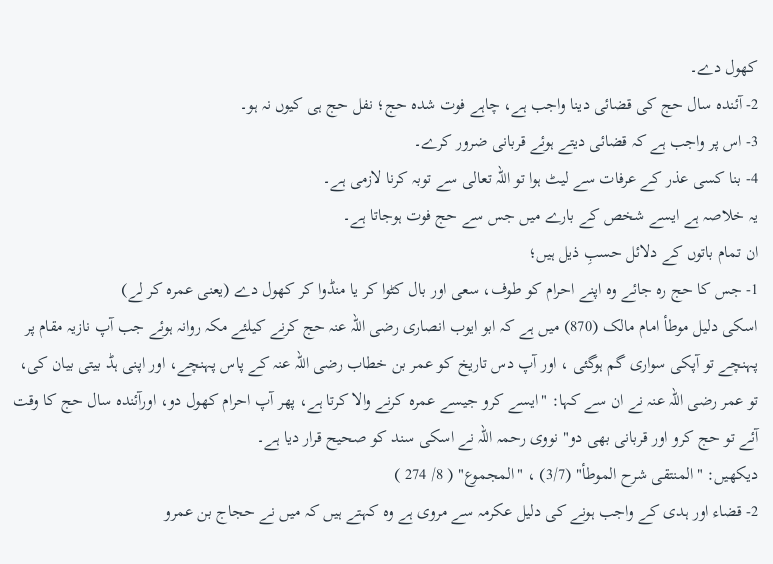کھول دے۔
2- آئندہ سال حج کی قضائی دینا واجب ہے، چاہے فوت شدہ حج؛ نفل حج ہی کیوں نہ ہو۔
3- اس پر واجب ہے کہ قضائی دیتے ہوئے قربانی ضرور کرے۔
4- بنا کسی عذر کے عرفات سے لیٹ ہوا تو اللہ تعالی سے توبہ کرنا لازمی ہے۔
یہ خلاصہ ہے ایسے شخص کے بارے میں جس سے حج فوت ہوجاتا ہے۔
ان تمام باتوں کے دلائل حسبِ ذیل ہیں؛
1- جس کا حج رہ جائے وہ اپنے احرام کو طوف، سعی اور بال کٹوا کر یا منڈوا کر کھول دے (یعنی عمرہ کر لے)
اسکی دلیل موطأ امام مالک (870) میں ہے کہ ابو ایوب انصاری رضی اللہ عنہ حج کرنے کیلئے مکہ روانہ ہوئے جب آپ نازیہ مقام پر پہنچے تو آپکی سواری گم ہوگئی ، اور آپ دس تاریخ کو عمر بن خطاب رضی اللہ عنہ کے پاس پہنچے، اور اپنی ہڈ بیتی بیان کی، تو عمر رضی اللہ عنہ نے ان سے کہا: "ایسے کرو جیسے عمرہ کرنے والا کرتا ہے، پھر آپ احرام کھول دو، اورآئندہ سال حج کا وقت آئے تو حج کرو اور قربانی بھی دو" نووی رحمہ اللہ نے اسکی سند کو صحیح قرار دیا ہے۔
دیکھیں: "المنتقى شرح الموطأ" (3/7) ، "المجموع" ( 8/ 274 )
2- قضاء اور ہدی کے واجب ہونے کی دلیل عکرمہ سے مروی ہے وہ کہتے ہیں کہ میں نے حجاج بن عمرو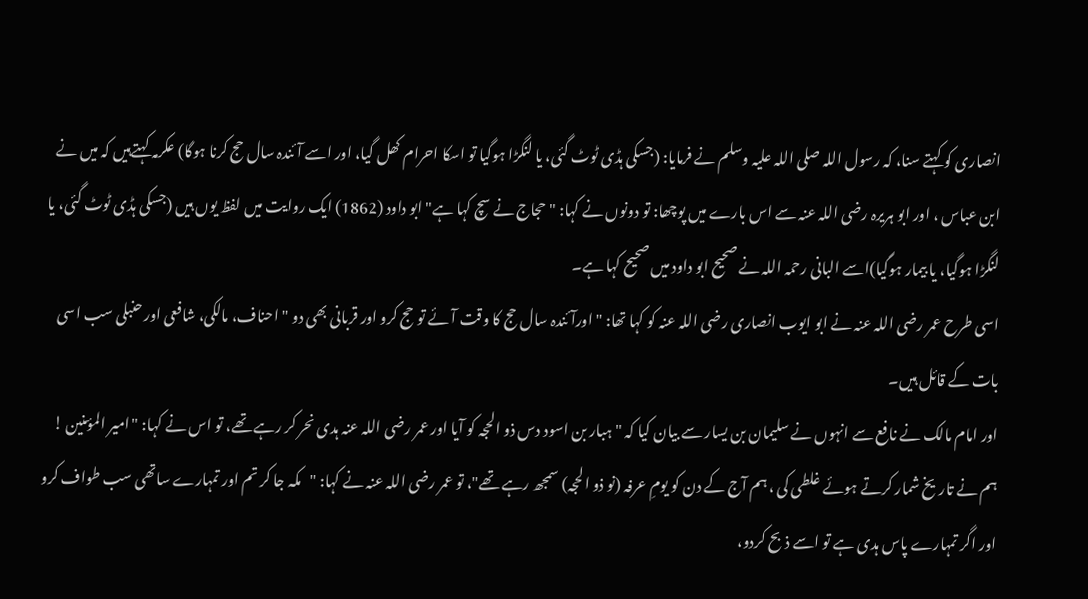انصاری کو کہتے سنا، کہ رسول اللہ صلی اللہ علیہ وسلم نے فرمایا: (جسکی ہڈی ٹوٹ گئی، یا لنگڑا ہوگیا تو اسکا احرام کھل گیا، اور اسے آئندہ سال حج کرنا ہوگا) عکرمہ کہتےہیں کہ میں نے ابن عباس ، اور ابو ہریرہ رضی اللہ عنہ سے اس بارے میں پوچھا: تو دونوں نے کہا: "حجاج نے سچ کہا ہے" ابو داود (1862) ایک روایت میں لفظ یوں ہیں (جسکی ہڈی ٹوٹ گئی، یا لنگڑا ہوگیا، یا بیمار ہوگیا)اسے البانی رحمہ اللہ نے صحیح ابو داود میں صحیح کہا ہے۔
اسی طرح عمر رضی اللہ عنہ نے ابو ایوب انصاری رضی اللہ عنہ کو کہا تھا: " اورآئندہ سال حج کا وقت آئے تو حج کرو اور قربانی بھی دو " احناف، مالکی، شافعی اور حنبلی سب اسی بات کے قائل ہیں۔
اور امام مالک نے نافع سے انہوں نے سلیمان بن یسار سے بیان کیا کہ "ہبار بن اسود دس ذو الحجہ کو آیا اور عمر رضی اللہ عنہ ہدی نحر کر رہے تھے، تو اس نے کہا: "امیر المؤمنین ! ہم نے تاریخ شمار کرتے ہوئے غلطی کی ، ہم آج کے دن کو یومِ عرفہ (نو ذو الحجہ) سمجھ رہے تھے"، تو عمر رضی اللہ عنہ نے کہا: "مکہ جا کر تم اور تمہارے ساتھی سب طواف کرو اور اگر تمہارے پاس ہدی ہے تو اسے ذبح کردو،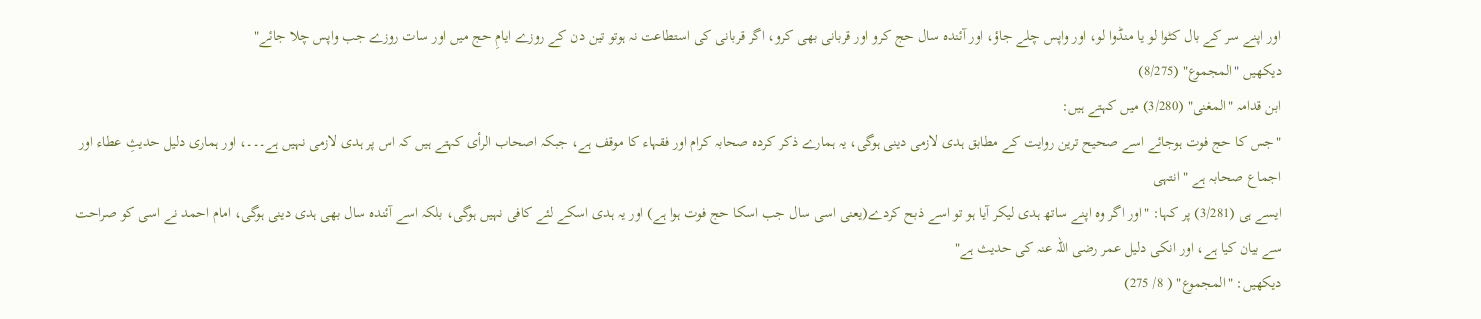اور اپنے سر کے بال کٹوا لو یا منڈوا لو، اور واپس چلے جاؤ، اور آئندہ سال حج کرو اور قربانی بھی کرو، اگر قربانی کی استطاعت نہ ہوتو تین دن کے روزے ایامِ حج میں اور سات روزے جب واپس چلا جائے"
دیکھیں "المجموع" (8/275)
ابن قدامہ "المغنی" (3/280) میں کہتے ہیں:
"جس کا حج فوت ہوجائے اسے صحیح ترین روایت کے مطابق ہدی لازمی دینی ہوگی، یہ ہمارے ذکر کردہ صحابہ کرام اور فقہاء کا موقف ہے، جبکہ اصحاب الرأی کہتے ہیں کہ اس پر ہدی لازمی نہیں ہے۔۔۔، اور ہماری دلیل حدیثِ عطاء اور اجماع صحابہ ہے " انتہی
ایسے ہی (3/281) پر کہا: "اور اگر وہ اپنے ساتھ ہدی لیکر آیا ہو تو اسے ذبح کردے(یعنی اسی سال جب اسکا حج فوت ہوا ہے) اور یہ ہدی اسکے لئے کافی نہیں ہوگی، بلکہ اسے آئندہ سال بھی ہدی دینی ہوگی، امام احمد نے اسی کو صراحت سے بیان کیا ہے، اور انکی دلیل عمر رضی اللہ عنہ کی حدیث ہے"
دیکھیں: "المجموع" ( 8/ 275)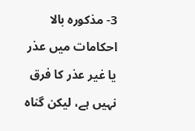3- مذکورہ بالا احکامات میں عذر یا غیر عذر کا فرق نہیں ہے، لیکن گناہ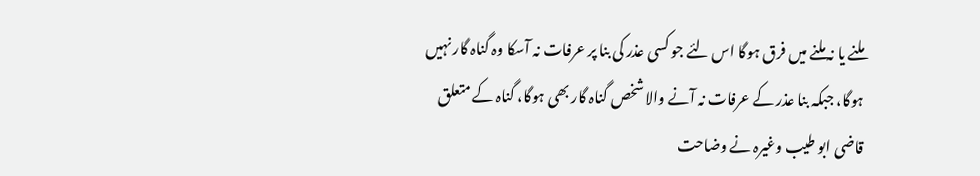ملنے یا نہ ملنے میں فرق ہوگا اس لئے جو کسی عذر کی بنا پر عرفات نہ آسکا وہ گناہ گار نہیں ہوگا، جبکہ بنا عذر کے عرفات نہ آنے والا شخص گناہ گار بھی ہوگا، گناہ کے متعلق قاضی ابو طیب وغیرہ نے وضاحت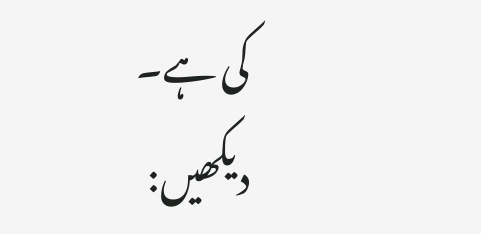کی ہے۔
دیکھیں: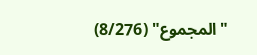"المجموع" (8/276)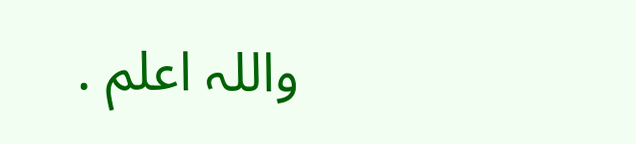واللہ اعلم .